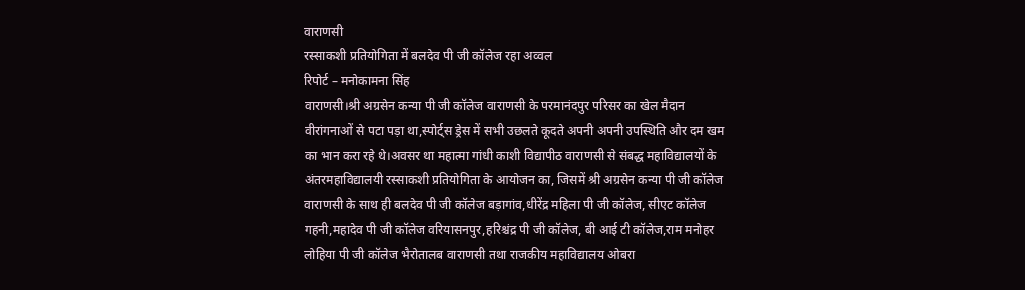वाराणसी
रस्साकशी प्रतियोगिता में बलदेव पी जी कॉलेज रहा अव्वल
रिपोर्ट – मनोकामना सिंह
वाराणसी।श्री अग्रसेन कन्या पी जी कॉलेज वाराणसी के परमानंदपुर परिसर का खेल मैदान वीरांगनाओं से पटा पड़ा था,स्पोर्ट्स ड्रेस में सभी उछलते कूदते अपनी अपनी उपस्थिति और दम खम का भान करा रहे थे।अवसर था महात्मा गांधी काशी विद्यापीठ वाराणसी से संबद्ध महाविद्यालयों के अंतरमहाविद्यालयी रस्साकशी प्रतियोगिता के आयोजन का, जिसमें श्री अग्रसेन कन्या पी जी कॉलेज वाराणसी के साथ ही बलदेव पी जी कॉलेज बड़ागांव,धीरेंद्र महिला पी जी कॉलेज, सीएट कॉलेज गहनी,महादेव पी जी कॉलेज वरियासनपुर,हरिश्चंद्र पी जी कॉलेज, बी आई टी कॉलेज,राम मनोहर लोहिया पी जी कॉलेज भैरोतालब वाराणसी तथा राजकीय महाविद्यालय ओबरा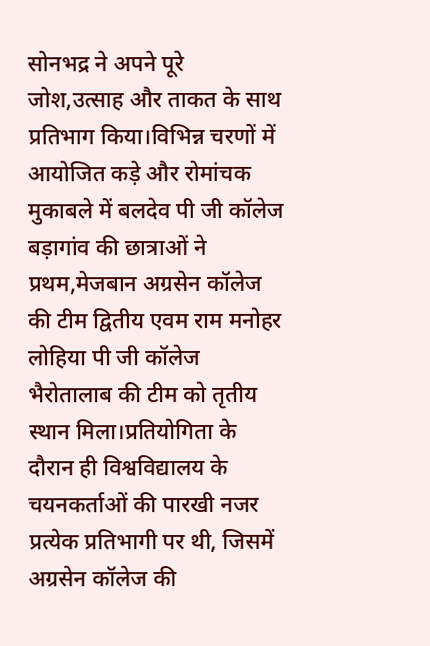सोनभद्र ने अपने पूरे जोश,उत्साह और ताकत के साथ प्रतिभाग किया।विभिन्न चरणों में आयोजित कड़े और रोमांचक मुकाबले में बलदेव पी जी कॉलेज बड़ागांव की छात्राओं ने प्रथम,मेजबान अग्रसेन कॉलेज की टीम द्वितीय एवम राम मनोहर लोहिया पी जी कॉलेज भैरोतालाब की टीम को तृतीय स्थान मिला।प्रतियोगिता के दौरान ही विश्वविद्यालय के चयनकर्ताओं की पारखी नजर प्रत्येक प्रतिभागी पर थी, जिसमें अग्रसेन कॉलेज की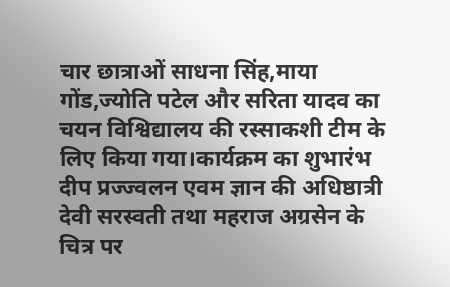चार छात्राओं साधना सिंह,माया गोंड,ज्योति पटेल और सरिता यादव का चयन विश्विद्यालय की रस्साकशी टीम के लिए किया गया।कार्यक्रम का शुभारंभ दीप प्रज्ज्वलन एवम ज्ञान की अधिष्ठात्री देवी सरस्वती तथा महराज अग्रसेन के चित्र पर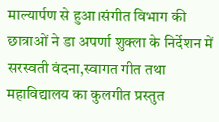माल्यार्पण से हुआ।संगीत विभाग की छात्राओं ने डा अपर्णा शुक्ला के निर्देशन में सरस्वती वंदना,स्वागत गीत तथा महाविद्यालय का कुलगीत प्रस्तुत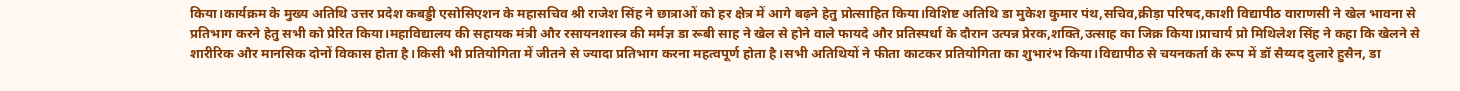किया।कार्यक्रम के मुख्य अतिथि उत्तर प्रदेश कबड्डी एसोसिएशन के महासचिव श्री राजेश सिंह ने छात्राओं को हर क्षेत्र में आगे बढ़ने हेतु प्रोत्साहित किया।विशिष्ट अतिथि डा मुकेश कुमार पंथ,सचिव,क्रीड़ा परिषद,काशी विद्यापीठ वाराणसी ने खेल भावना से प्रतिभाग करने हेतु सभी को प्रेरित किया।महाविद्यालय की सहायक मंत्री और रसायनशास्त्र की मर्मज्ञ डा रूबी साह ने खेल से होने वाले फायदे और प्रतिस्पर्धा के दौरान उत्पन्न प्रेरक,शक्ति,उत्साह का जिक्र किया।प्राचार्य प्रो मिथिलेश सिंह ने कहा कि खेलने से शारीरिक और मानसिक दोनों विकास होता है।किसी भी प्रतियोगिता में जीतने से ज्यादा प्रतिभाग करना महत्वपूर्ण होता है।सभी अतिथियों ने फीता काटकर प्रतियोगिता का शुभारंभ किया।विद्यापीठ से चयनकर्ता के रूप में डॉ सैय्यद दुलारे हुसैन, डा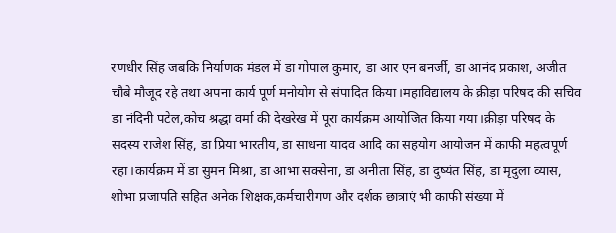रणधीर सिंह जबकि निर्याणक मंडल में डा गोपाल कुमार, डा आर एन बनर्जी, डा आनंद प्रकाश, अजीत चौबे मौजूद रहे तथा अपना कार्य पूर्ण मनोयोग से संपादित किया।महाविद्यालय के क्रीड़ा परिषद की सचिव डा नंदिनी पटेल,कोच श्रद्धा वर्मा की देखरेख में पूरा कार्यक्रम आयोजित किया गया।क्रीड़ा परिषद के सदस्य राजेश सिंह, डा प्रिया भारतीय, डा साधना यादव आदि का सहयोग आयोजन में काफी महत्वपूर्ण रहा।कार्यक्रम में डा सुमन मिश्रा, डा आभा सक्सेना, डा अनीता सिंह, डा दुष्यंत सिंह, डा मृदुला व्यास, शोभा प्रजापति सहित अनेक शिक्षक,कर्मचारीगण और दर्शक छात्राएं भी काफी संख्या में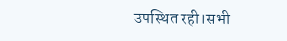उपस्थित रही।सभी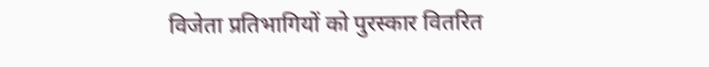विजेता प्रतिभागियों को पुरस्कार वितरित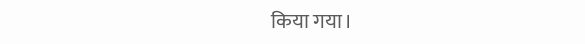किया गया।